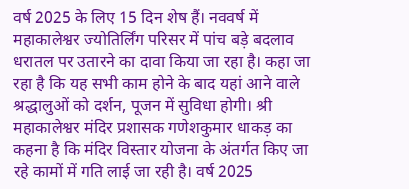वर्ष 2025 के लिए 15 दिन शेष हैं। नववर्ष में महाकालेश्वर ज्योतिर्लिंग परिसर में पांच बड़े बदलाव धरातल पर उतारने का दावा किया जा रहा है। कहा जा रहा है कि यह सभी काम होने के बाद यहां आने वाले श्रद्धालुओं को दर्शन, पूजन में सुविधा होगी। श्री महाकालेश्वर मंदिर प्रशासक गणेशकुमार धाकड़ का कहना है कि मंदिर विस्तार योजना के अंतर्गत किए जा रहे कामों में गति लाई जा रही है। वर्ष 2025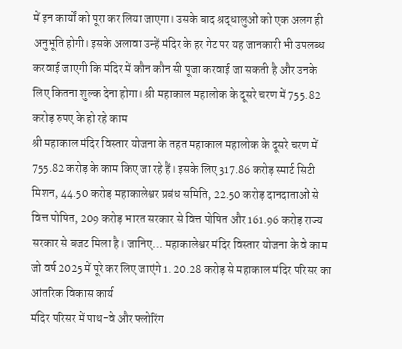में इन कार्यों को पूरा कर लिया जाएगा। उसके बाद श्रद्धालुओं को एक अलग ही अनुभूति होगी। इसके अलावा उन्हें मंदिर के हर गेट पर यह जानकारी भी उपलब्ध करवाई जाएगी कि मंदिर में कौन कौन सी पूजा करवाई जा सकती है और उनके लिए कितना शुल्क देना होगा। श्री महाकाल महालोक के दूसरे चरण में 755.82 करोड़ रुपए के हो रहे काम
श्री महाकाल मंदिर विस्तार योजना के तहत महाकाल महालोक के दूसरे चरण में 755.82 करोड़ के काम किए जा रहे हैं। इसके लिए 317.86 करोड़ स्मार्ट सिटी मिशन, 44.50 करोड़ महाकालेश्वर प्रबंध समिति, 22.50 करोड़ दानदाताओं से वित्त पोषित, 209 करोड़ भारत सरकार से वित्त पोषित और 161.96 करोड़ राज्य सरकार से बजट मिला है। जानिए… महाकालेश्वर मंदिर विस्तार योजना के वे काम जो वर्ष 2025 में पूरे कर लिए जाएंगे 1. 20.28 करोड़ से महाकाल मंदिर परिसर का आंतरिक विकास कार्य
मंदिर परिसर में पाथ-वे और फ्लोरिंग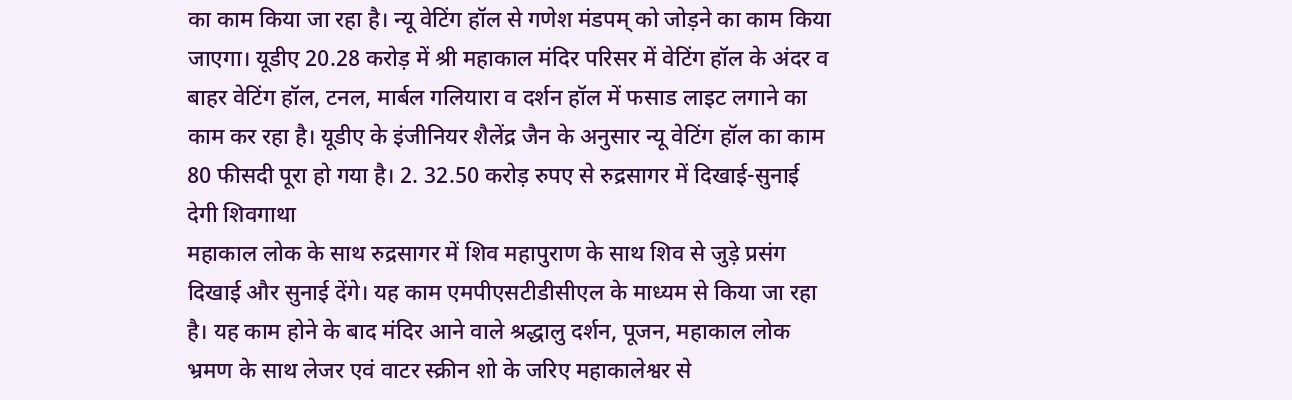का काम किया जा रहा है। न्यू वेटिंग हॉल से गणेश मंडपम् को जोड़ने का काम किया जाएगा। यूडीए 20.28 करोड़ में श्री महाकाल मंदिर परिसर में वेटिंग हॉल के अंदर व बाहर वेटिंग हॉल, टनल, मार्बल गलियारा व दर्शन हॉल में फसाड लाइट लगाने का काम कर रहा है। यूडीए के इंजीनियर शैलेंद्र जैन के अनुसार न्यू वेटिंग हॉल का काम 80 फीसदी पूरा हो गया है। 2. 32.50 करोड़ रुपए से रुद्रसागर में दिखाई-सुनाई देगी शिवगाथा
महाकाल लोक के साथ रुद्रसागर में शिव महापुराण के साथ शिव से जुड़े प्रसंग दिखाई और सुनाई देंगे। यह काम एमपीएसटीडीसीएल के माध्यम से किया जा रहा है। यह काम होने के बाद मंदिर आने वाले श्रद्धालु दर्शन, पूजन, महाकाल लोक भ्रमण के साथ लेजर एवं वाटर स्क्रीन शो के जरिए महाकालेश्वर से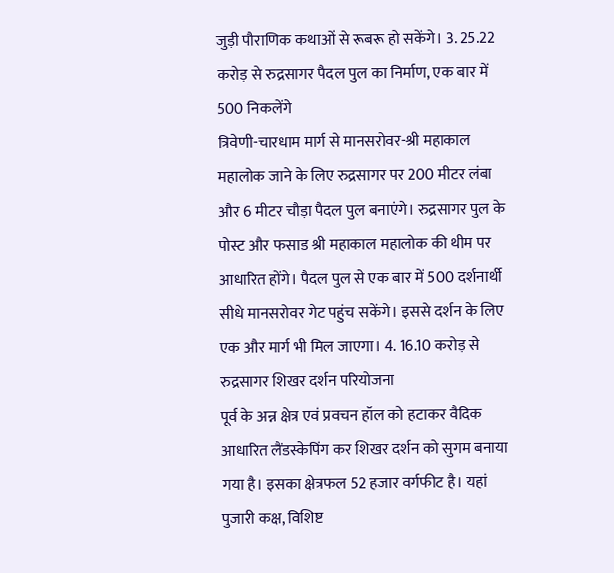जुड़ी पौराणिक कथाओं से रूबरू हो सकेंगे। 3. 25.22 करोड़ से रुद्रसागर पैदल पुल का निर्माण, एक बार में 500 निकलेंगे
त्रिवेणी-चारधाम मार्ग से मानसरोवर-श्री महाकाल महालोक जाने के लिए रुद्रसागर पर 200 मीटर लंबा और 6 मीटर चौड़ा पैदल पुल बनाएंगे। रुद्रसागर पुल के पोस्ट और फसाड श्री महाकाल महालोक की थीम पर आधारित होंगे। पैदल पुल से एक बार में 500 दर्शनार्थी सीधे मानसरोवर गेट पहुंच सकेंगे। इससे दर्शन के लिए एक और मार्ग भी मिल जाएगा। 4. 16.10 करोड़ से रुद्रसागर शिखर दर्शन परियोजना
पूर्व के अन्न क्षेत्र एवं प्रवचन हॉल को हटाकर वैदिक आधारित लैंडस्केपिंग कर शिखर दर्शन को सुगम बनाया गया है। इसका क्षेत्रफल 52 हजार वर्गफीट है। यहां पुजारी कक्ष, विशिष्ट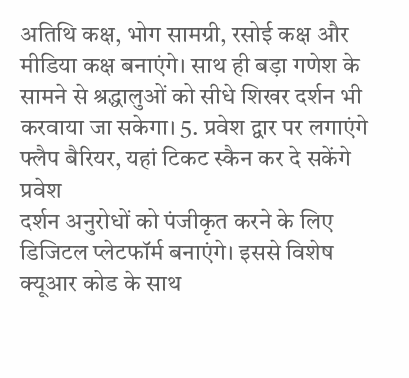अतिथि कक्ष, भोग सामग्री, रसोई कक्ष और मीडिया कक्ष बनाएंगे। साथ ही बड़ा गणेश के सामने से श्रद्धालुओं को सीधे शिखर दर्शन भी करवाया जा सकेगा। 5. प्रवेश द्वार पर लगाएंगे फ्लैप बैरियर, यहां टिकट स्कैन कर दे सकेंगे प्रवेश
दर्शन अनुरोधों को पंजीकृत करने के लिए डिजिटल प्लेटफॉर्म बनाएंगे। इससे विशेष क्यूआर कोड के साथ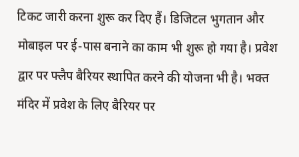टिकट जारी करना शुरू कर दिए हैं। डिजिटल भुगतान और मोबाइल पर ई-पास बनाने का काम भी शुरू हो गया है। प्रवेश द्वार पर फ्लैप बैरियर स्थापित करने की योजना भी है। भक्त मंदिर में प्रवेश के लिए बैरियर पर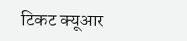टिकट क्यूआर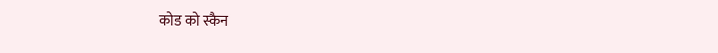कोड को स्कैन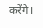करेंगे।